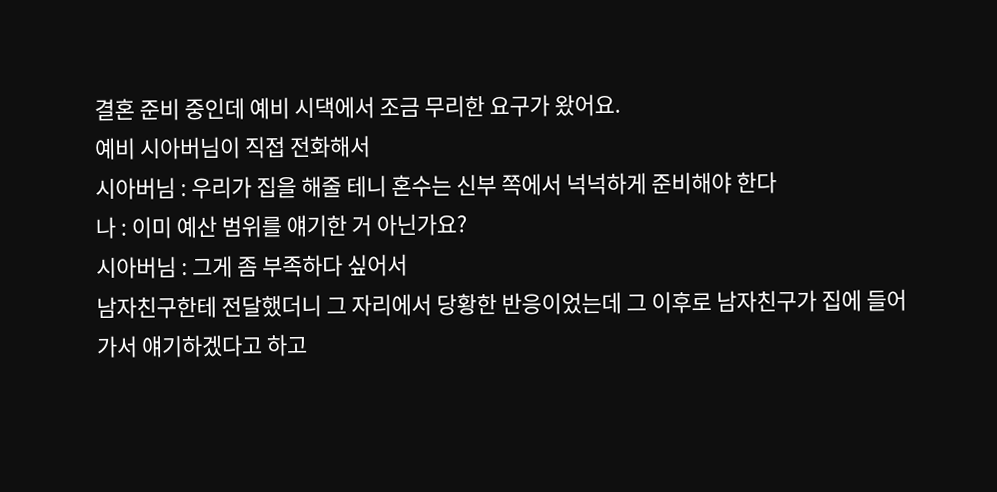결혼 준비 중인데 예비 시댁에서 조금 무리한 요구가 왔어요.
예비 시아버님이 직접 전화해서
시아버님 : 우리가 집을 해줄 테니 혼수는 신부 쪽에서 넉넉하게 준비해야 한다
나 : 이미 예산 범위를 얘기한 거 아닌가요?
시아버님 : 그게 좀 부족하다 싶어서
남자친구한테 전달했더니 그 자리에서 당황한 반응이었는데 그 이후로 남자친구가 집에 들어가서 얘기하겠다고 하고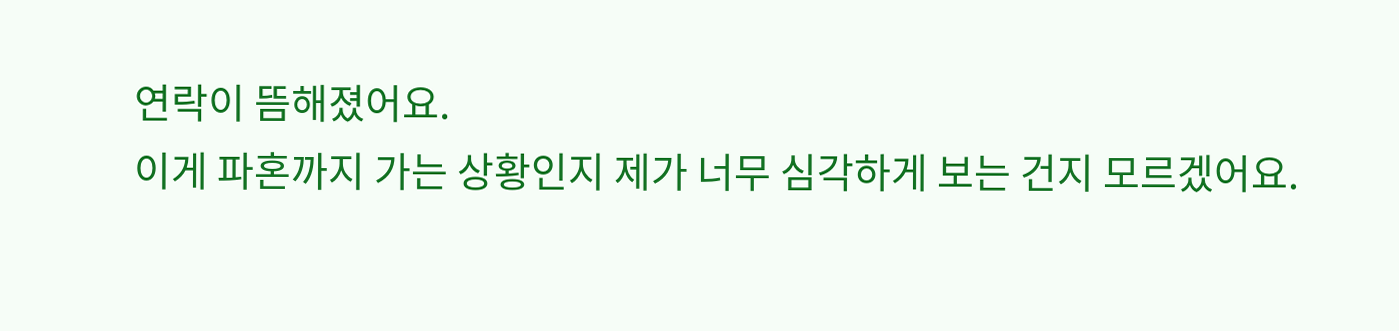연락이 뜸해졌어요.
이게 파혼까지 가는 상황인지 제가 너무 심각하게 보는 건지 모르겠어요.